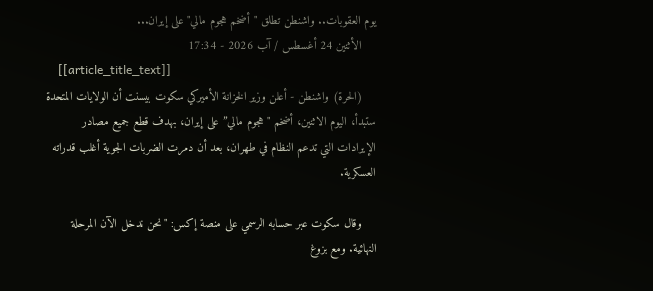يوم العقوبات.. واشنطن تطلق "أضخم هجوم مالي" على إيران...
    الأثنين 24 أغسطس / آب 2026 - 17:34
    [[article_title_text]]
    (الحرة) واشنطن - أعلن وزير الخزانة الأميركي سكوت بيسنت أن الولايات المتحدة ستبدأ، اليوم الاثنين، أضخم "هجوم مالي” على إيران، بهدف قطع جميع مصادر الإيرادات التي تدعم النظام في طهران، بعد أن دمرت الضربات الجوية أغلب قدراته العسكرية.

    وقال سكوت عبر حسابه الرسمي على منصة إكس: "نحن ندخل الآن المرحلة النهائية. ومع بزوغ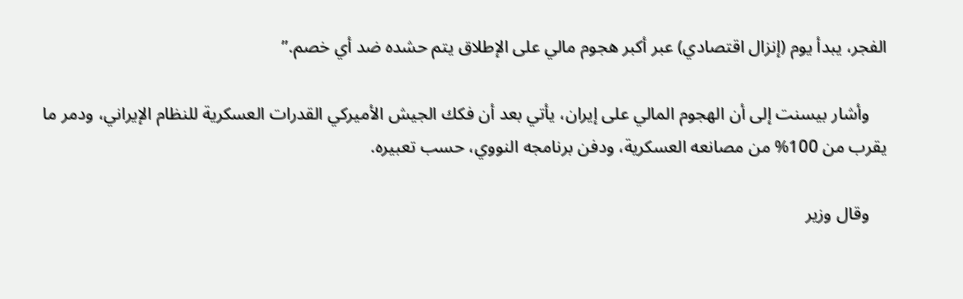الفجر، يبدأ يوم (إنزال اقتصادي) عبر أكبر هجوم مالي على الإطلاق يتم حشده ضد أي خصم.”

    وأشار بيسنت إلى أن الهجوم المالي على إيران، يأتي بعد أن فكك الجيش الأميركي القدرات العسكرية للنظام الإيراني، ودمر ما يقرب من 100% من مصانعه العسكرية، ودفن برنامجه النووي، حسب تعبيره.

    وقال وزير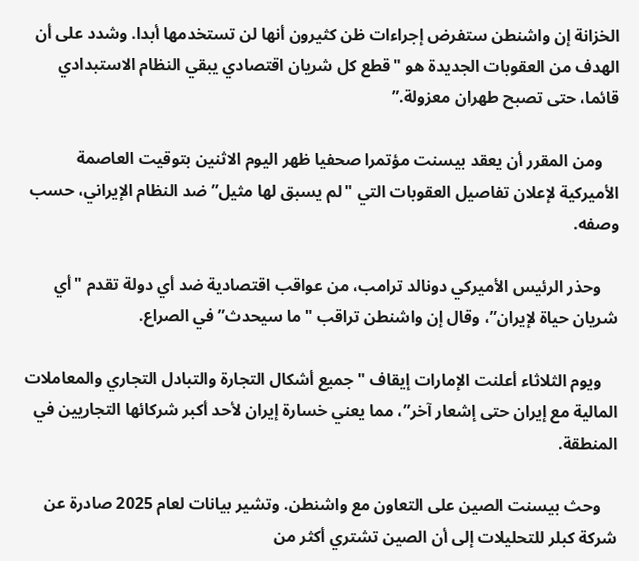الخزانة إن واشنطن ستفرض إجراءات ظن كثيرون أنها لن تستخدمها أبدا. وشدد على أن الهدف من العقوبات الجديدة هو "قطع كل شريان اقتصادي يبقي النظام الاستبدادي قائما، حتى تصبح طهران معزولة.”

    ومن المقرر أن يعقد بيسنت مؤتمرا صحفيا ظهر اليوم الاثنين بتوقيت العاصمة الأميركية لإعلان تفاصيل العقوبات التي "لم يسبق لها مثيل” ضد النظام الإيراني، حسب وصفه.

    وحذر الرئيس الأميركي دونالد ترامب، من عواقب اقتصادية ضد أي دولة تقدم "أي شريان حياة لإيران”، وقال إن واشنطن تراقب "ما سيحدث” في الصراع.

    ويوم الثلاثاء أعلنت الإمارات إيقاف "جميع أشكال التجارة والتبادل التجاري والمعاملات المالية مع إيران حتى إشعار آخر”، مما يعني خسارة إيران لأحد أكبر شركائها التجاريين في المنطقة.

    وحث بيسنت الصين على التعاون مع واشنطن. وتشير بيانات لعام 2025 صادرة عن شركة كبلر للتحليلات إلى أن الصين تشتري أكثر من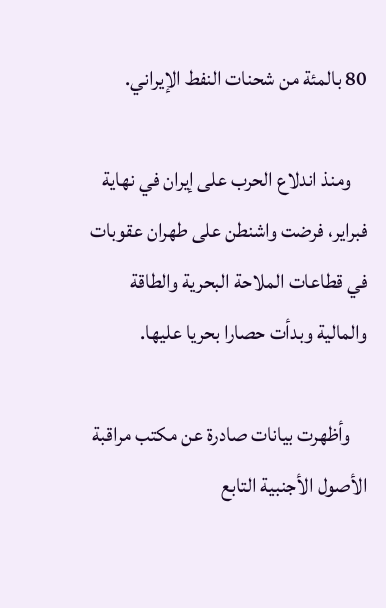80 بالمئة من شحنات النفط الإيراني.

    ومنذ اندلاع الحرب على إيران في نهاية فبراير، فرضت واشنطن على طهران عقوبات في قطاعات الملاحة البحرية والطاقة والمالية وبدأت حصارا بحريا عليها.

    وأظهرت بيانات صادرة عن مكتب مراقبة الأصول الأجنبية التابع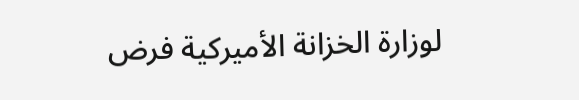لوزارة الخزانة الأميركية فرض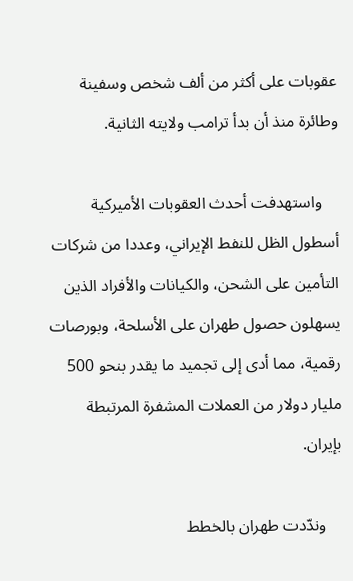عقوبات على أكثر من ألف شخص وسفينة وطائرة منذ أن بدأ ترامب ولايته الثانية.

    واستهدفت أحدث العقوبات الأميركية أسطول الظل للنفط الإيراني، وعددا من شركات التأمين على الشحن، والكيانات والأفراد الذين يسهلون حصول طهران على الأسلحة، وبورصات رقمية، مما أدى إلى تجميد ما يقدر بنحو 500 مليار دولار من العملات المشفرة المرتبطة بإيران.

    وندّدت طهران بالخطط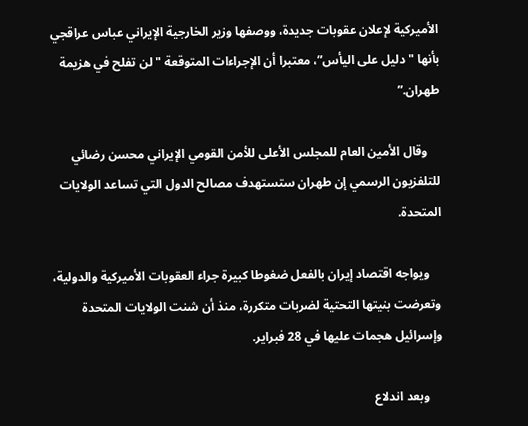الأميركية لإعلان عقوبات جديدة، ووصفها وزير الخارجية الإيراني عباس عراقجي بأنها "دليل على اليأس”، معتبرا أن الإجراءات المتوقعة "لن تفلح في هزيمة طهران.”

    وقال الأمين العام للمجلس الأعلى للأمن القومي الإيراني محسن رضائي للتلفزيون الرسمي إن طهران ستستهدف مصالح الدول التي تساعد الولايات المتحدة.

    ويواجه اقتصاد إيران بالفعل ضغوطا كبيرة جراء العقوبات الأميركية والدولية، وتعرضت بنيتها التحتية لضربات متكررة، منذ أن شنت الولايات المتحدة وإسرائيل هجمات عليها في 28 فبراير.

    وبعد اندلاع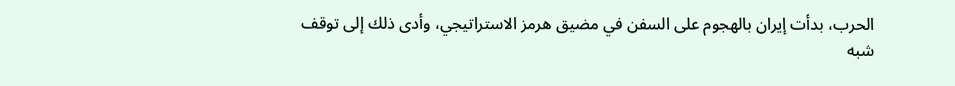الحرب، بدأت إيران بالهجوم على السفن في مضيق هرمز الاستراتيجي، وأدى ذلك إلى توقف شبه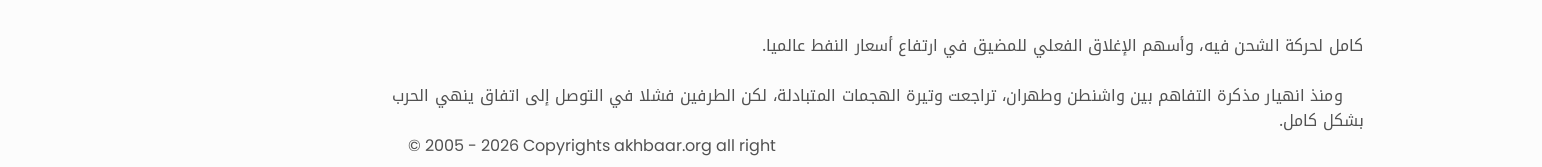كامل لحركة الشحن فيه، وأسهم الإغلاق الفعلي للمضيق في ارتفاع أسعار النفط عالميا.

    ومنذ انهيار مذكرة التفاهم بين واشنطن وطهران، تراجعت وتيرة الهجمات المتبادلة، لكن الطرفين فشلا في التوصل إلى اتفاق ينهي الحرب بشكل كامل.
    © 2005 - 2026 Copyrights akhbaar.org all right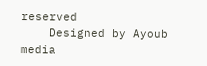reserved
    Designed by Ayoub media